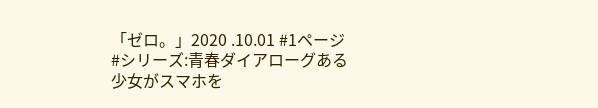「ゼロ。」2020 .10.01 #1ページ #シリーズ:青春ダイアローグある少女がスマホを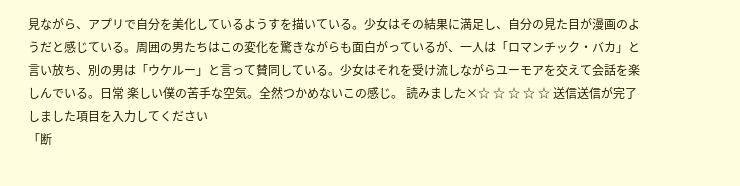見ながら、アプリで自分を美化しているようすを描いている。少女はその結果に満足し、自分の見た目が漫画のようだと感じている。周囲の男たちはこの変化を驚きながらも面白がっているが、一人は「ロマンチック・バカ」と言い放ち、別の男は「ウケルー」と言って賛同している。少女はそれを受け流しながらユーモアを交えて会話を楽しんでいる。日常 楽しい僕の苦手な空気。全然つかめないこの感じ。 読みました×☆ ☆ ☆ ☆ ☆ 送信送信が完了しました項目を入力してください
「断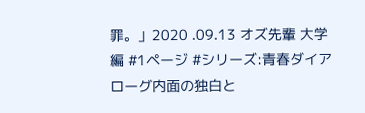罪。」2020 .09.13 オズ先輩 大学編 #1ページ #シリーズ:青春ダイアローグ内面の独白と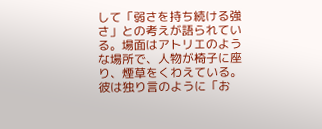して「弱さを持ち続ける強さ」との考えが語られている。場面はアトリエのような場所で、人物が椅子に座り、煙草をくわえている。彼は独り言のように「お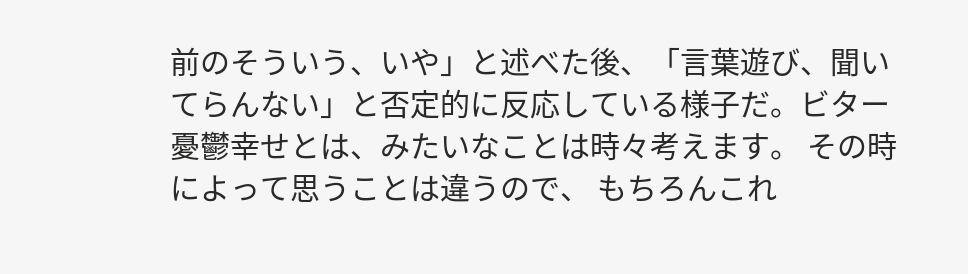前のそういう、いや」と述べた後、「言葉遊び、聞いてらんない」と否定的に反応している様子だ。ビター 憂鬱幸せとは、みたいなことは時々考えます。 その時によって思うことは違うので、 もちろんこれ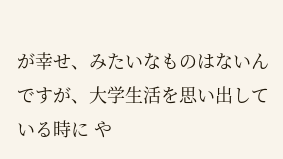が幸せ、みたいなものはないんですが、大学生活を思い出している時に や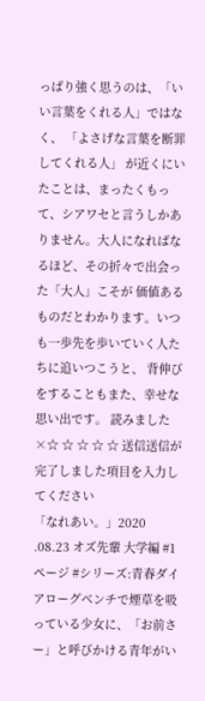っぱり強く思うのは、「いい言葉をくれる人」ではなく、 「よさげな言葉を断罪してくれる人」 が近くにいたことは、まったくもって、シアワセと言うしかありません。大人になればなるほど、その折々で出会った「大人」こそが 価値あるものだとわかります。いつも一歩先を歩いていく人たちに追いつこうと、 背伸びをすることもまた、幸せな思い出です。 読みました×☆ ☆ ☆ ☆ ☆ 送信送信が完了しました項目を入力してください
「なれあい。」2020 .08.23 オズ先輩 大学編 #1ページ #シリーズ:青春ダイアローグベンチで煙草を吸っている少女に、「お前さー」と呼びかける青年がい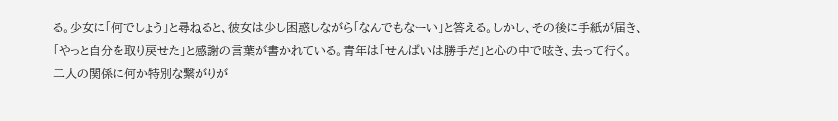る。少女に「何でしょう」と尋ねると、彼女は少し困惑しながら「なんでもなーい」と答える。しかし、その後に手紙が届き、「やっと自分を取り戻せた」と感謝の言葉が書かれている。青年は「せんぱいは勝手だ」と心の中で呟き、去って行く。二人の関係に何か特別な繋がりが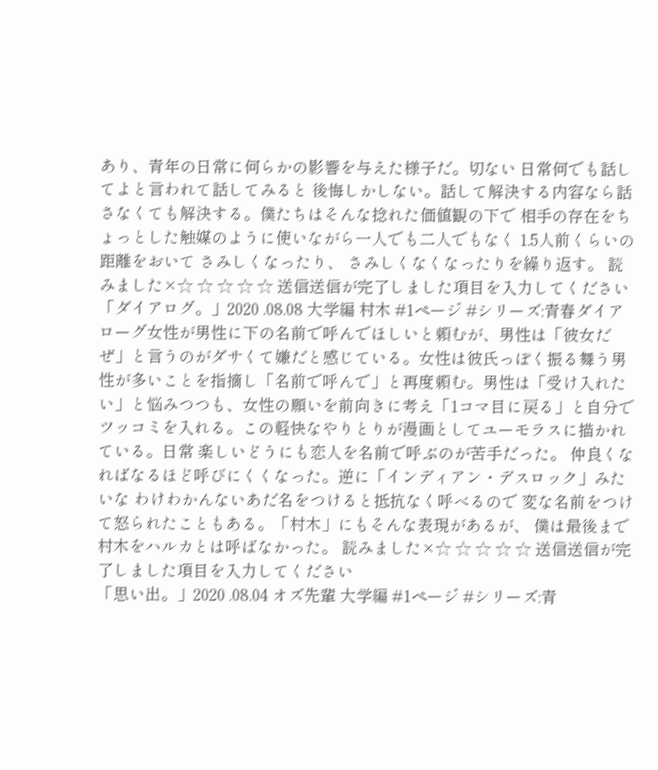あり、青年の日常に何らかの影響を与えた様子だ。切ない 日常何でも話してよと言われて話してみると 後悔しかしない。話して解決する内容なら話さなくても解決する。僕たちはそんな捻れた価値観の下で 相手の存在をちょっとした触媒のように使いながら一人でも二人でもなく 1.5人前くらいの距離をおいて さみしくなったり、 さみしくなくなったりを繰り返す。 読みました×☆ ☆ ☆ ☆ ☆ 送信送信が完了しました項目を入力してください
「ダイアログ。」2020 .08.08 大学編 村木 #1ページ #シリーズ:青春ダイアローグ女性が男性に下の名前で呼んでほしいと頼むが、男性は「彼女だぜ」と言うのがダサくて嫌だと感じている。女性は彼氏っぽく振る舞う男性が多いことを指摘し「名前で呼んで」と再度頼む。男性は「受け入れたい」と悩みつつも、女性の願いを前向きに考え「1コマ目に戻る」と自分でツッコミを入れる。この軽快なやりとりが漫画としてユーモラスに描かれている。日常 楽しいどうにも恋人を名前で呼ぶのが苦手だった。 仲良くなればなるほど呼びにくくなった。逆に「インディアン・デスロック」みたいな わけわかんないあだ名をつけると抵抗なく呼べるので 変な名前をつけて怒られたこともある。「村木」にもそんな表現があるが、 僕は最後まで村木をハルカとは呼ばなかった。 読みました×☆ ☆ ☆ ☆ ☆ 送信送信が完了しました項目を入力してください
「思い出。」2020 .08.04 オズ先輩 大学編 #1ページ #シリーズ:青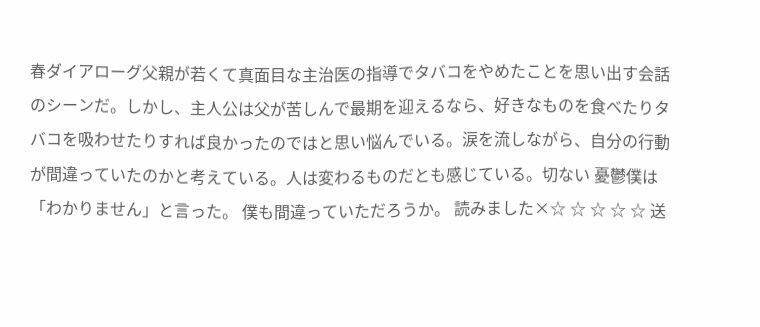春ダイアローグ父親が若くて真面目な主治医の指導でタバコをやめたことを思い出す会話のシーンだ。しかし、主人公は父が苦しんで最期を迎えるなら、好きなものを食べたりタバコを吸わせたりすれば良かったのではと思い悩んでいる。涙を流しながら、自分の行動が間違っていたのかと考えている。人は変わるものだとも感じている。切ない 憂鬱僕は「わかりません」と言った。 僕も間違っていただろうか。 読みました×☆ ☆ ☆ ☆ ☆ 送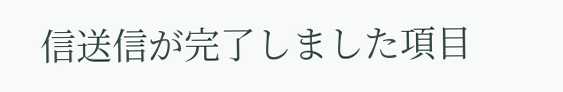信送信が完了しました項目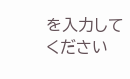を入力してください